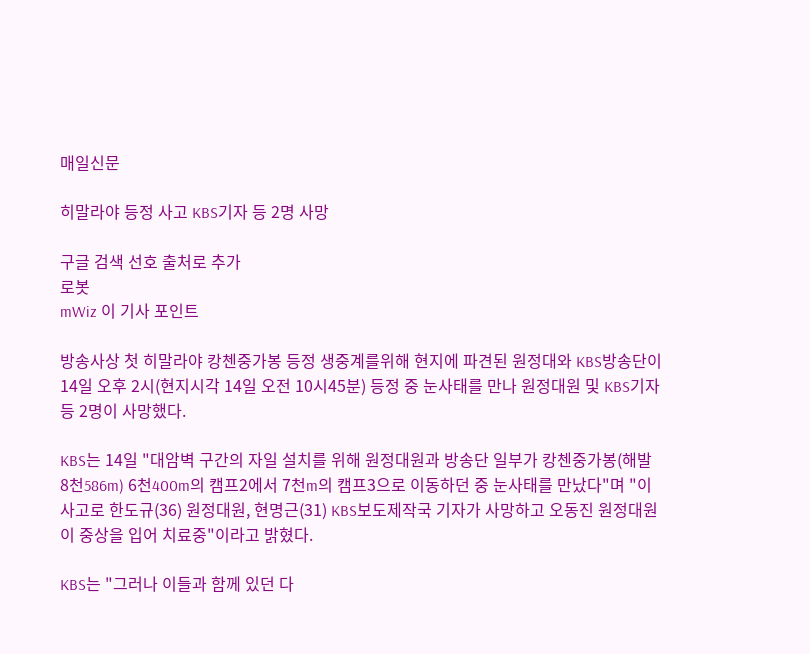매일신문

히말라야 등정 사고 KBS기자 등 2명 사망

구글 검색 선호 출처로 추가
로봇
mWiz 이 기사 포인트

방송사상 첫 히말라야 캉첸중가봉 등정 생중계를위해 현지에 파견된 원정대와 KBS방송단이 14일 오후 2시(현지시각 14일 오전 10시45분) 등정 중 눈사태를 만나 원정대원 및 KBS기자 등 2명이 사망했다.

KBS는 14일 "대암벽 구간의 자일 설치를 위해 원정대원과 방송단 일부가 캉첸중가봉(해발 8천586m) 6천400m의 캠프2에서 7천m의 캠프3으로 이동하던 중 눈사태를 만났다"며 "이 사고로 한도규(36) 원정대원, 현명근(31) KBS보도제작국 기자가 사망하고 오동진 원정대원이 중상을 입어 치료중"이라고 밝혔다.

KBS는 "그러나 이들과 함께 있던 다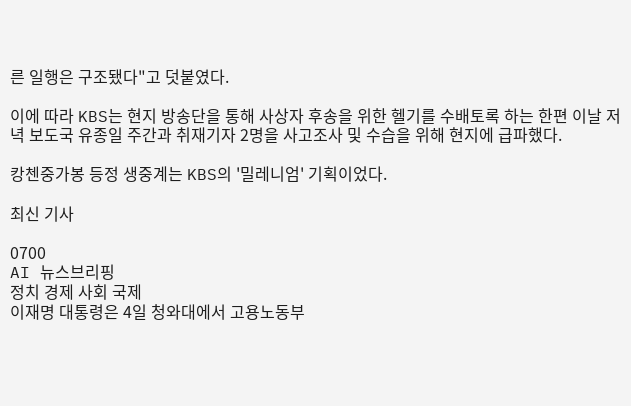른 일행은 구조됐다"고 덧붙였다.

이에 따라 KBS는 현지 방송단을 통해 사상자 후송을 위한 헬기를 수배토록 하는 한편 이날 저녁 보도국 유종일 주간과 취재기자 2명을 사고조사 및 수습을 위해 현지에 급파했다.

캉첸중가봉 등정 생중계는 KBS의 '밀레니엄' 기획이었다.

최신 기사

0700
AI 뉴스브리핑
정치 경제 사회 국제
이재명 대통령은 4일 청와대에서 고용노동부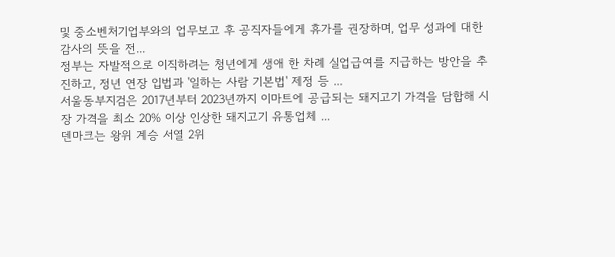및 중소벤처기업부와의 업무보고 후 공직자들에게 휴가를 권장하며, 업무 성과에 대한 감사의 뜻을 전...
정부는 자발적으로 이직하려는 청년에게 생애 한 차례 실업급여를 지급하는 방안을 추진하고, 정년 연장 입법과 '일하는 사람 기본법' 제정 등 ...
서울동부지검은 2017년부터 2023년까지 이마트에 공급되는 돼지고기 가격을 담합해 시장 가격을 최소 20% 이상 인상한 돼지고기 유통업체 ...
덴마크는 왕위 계승 서열 2위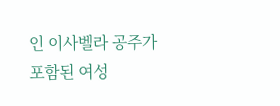인 이사벨라 공주가 포함된 여성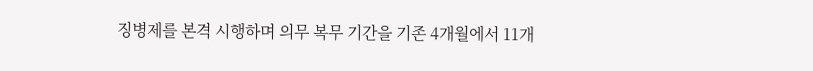징병제를 본격 시행하며 의무 복무 기간을 기존 4개월에서 11개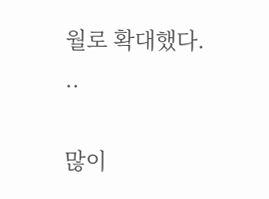월로 확대했다. ..

많이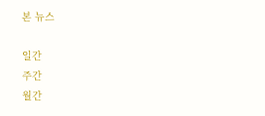본 뉴스

일간
주간
월간